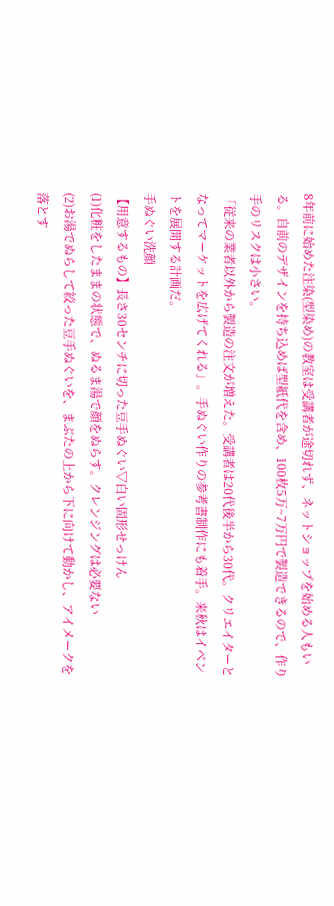8年前に始めた注染(型染め)の教室は受講者が途切れず、ネットショップを始める人もいる。自前のデザインを持ち込めば型紙代を含め、100枚5万~7万円で製造できるので、作り手のリスクは小さい。
「従来の業者以外から製造の注文が増えた。受講者は20代後半から30代。クリエイターとなってマーケットを広げてくれる」。手ぬぐい作りの参考書制作にも着手。来秋はイベントを展開する計画だ。
手ぬぐい洗顔
【用意するもの】長さ30センチに切った豆手ぬぐい▽白い固形せっけん
(1)化粧をしたままの状態で、ぬるま湯で顔をぬらす。クレンジングは必要ない
(2)お湯でぬらして絞った豆手ぬぐいを、まぶたの上から下に向けて動かし、アイメークを落とす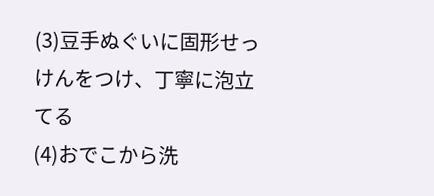(3)豆手ぬぐいに固形せっけんをつけ、丁寧に泡立てる
(4)おでこから洗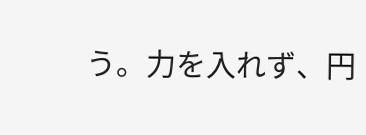う。力を入れず、円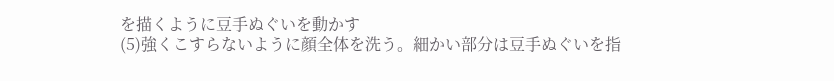を描くように豆手ぬぐいを動かす
(5)強くこすらないように顔全体を洗う。細かい部分は豆手ぬぐいを指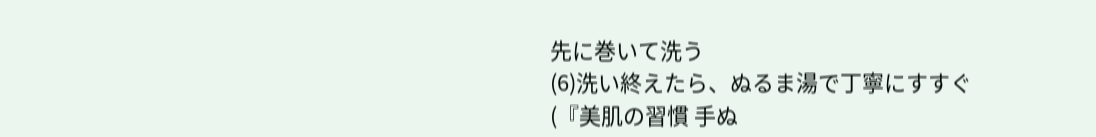先に巻いて洗う
(6)洗い終えたら、ぬるま湯で丁寧にすすぐ
(『美肌の習慣 手ぬ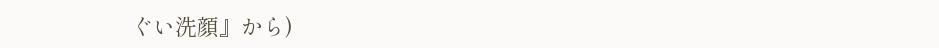ぐい洗顔』から)